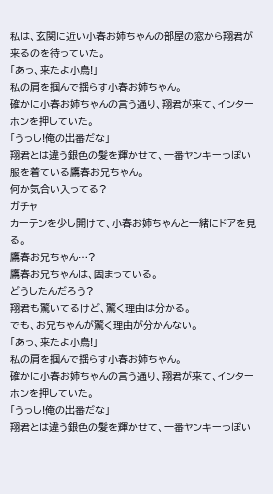私は、玄関に近い小春お姉ちゃんの部屋の窓から翔君が来るのを待っていた。
「あっ、来たよ小鳥!」
私の肩を掴んで揺らす小春お姉ちゃん。
確かに小春お姉ちゃんの言う通り、翔君が来て、インターホンを押していた。
「うっし!俺の出番だな」
翔君とは違う銀色の髪を輝かせて、一番ヤンキーっぽい服を着ている鷹春お兄ちゃん。
何か気合い入ってる?
ガチャ
カーテンを少し開けて、小春お姉ちゃんと一緒にドアを見る。
鷹春お兄ちゃん…?
鷹春お兄ちゃんは、固まっている。
どうしたんだろう?
翔君も驚いてるけど、驚く理由は分かる。
でも、お兄ちゃんが驚く理由が分かんない。
「あっ、来たよ小鳥!」
私の肩を掴んで揺らす小春お姉ちゃん。
確かに小春お姉ちゃんの言う通り、翔君が来て、インターホンを押していた。
「うっし!俺の出番だな」
翔君とは違う銀色の髪を輝かせて、一番ヤンキーっぽい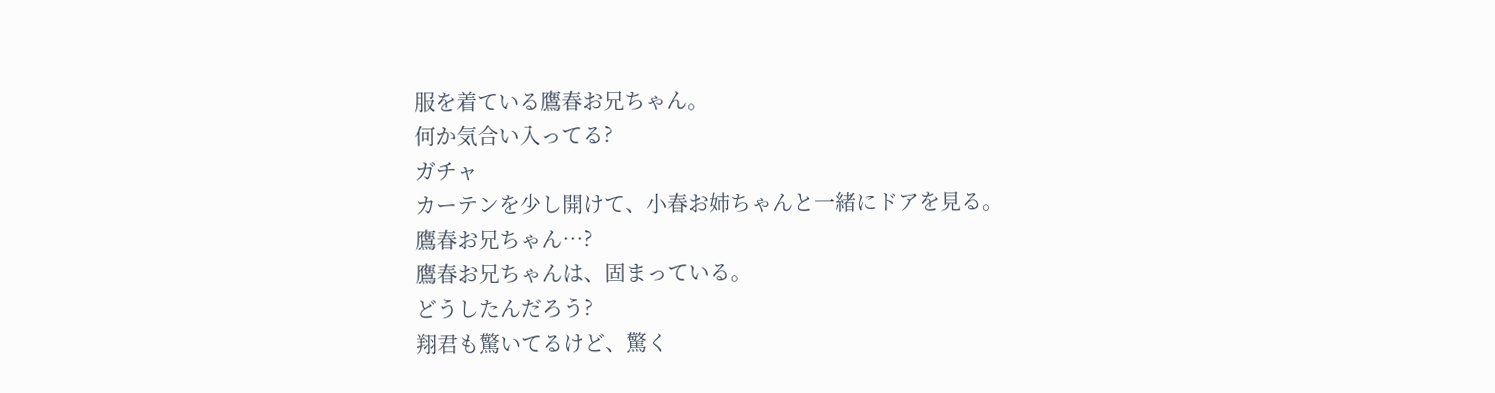服を着ている鷹春お兄ちゃん。
何か気合い入ってる?
ガチャ
カーテンを少し開けて、小春お姉ちゃんと一緒にドアを見る。
鷹春お兄ちゃん…?
鷹春お兄ちゃんは、固まっている。
どうしたんだろう?
翔君も驚いてるけど、驚く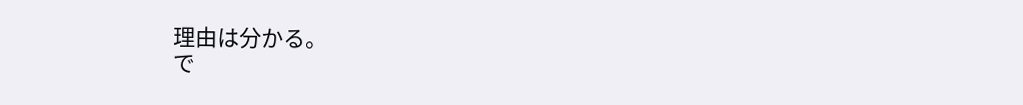理由は分かる。
で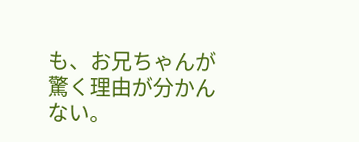も、お兄ちゃんが驚く理由が分かんない。